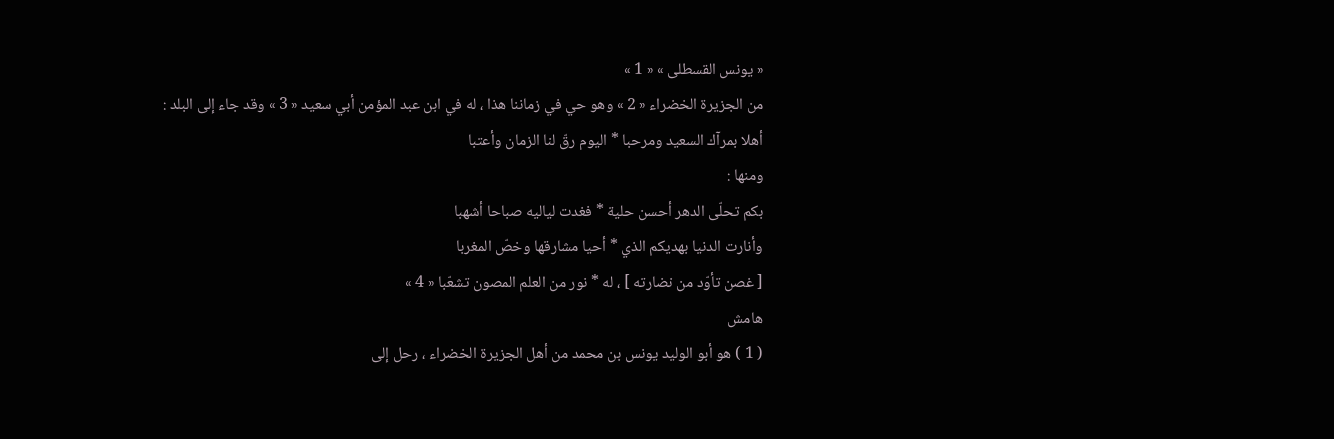« يونس القسطلى » « 1 »
من الجزيرة الخضراء « 2 » وهو حي في زماننا هذا ، له في ابن عبد المؤمن أبي سعيد « 3 » وقد جاء إلى البلد :
أهلا بمرآك السعيد ومرحبا * اليوم رقّ لنا الزمان وأعتبا
ومنها :
بكم تحلّى الدهر أحسن حلية * فغدت لياليه صباحا أشهبا
وأنارت الدنيا بهديكم الذي * أحيا مشارقها وخصّ المغربا
[ غصن تأوّد من نضارته ] ، له * نور من العلم المصون تشعّبا « 4 »
هامش
( 1 ) هو أبو الوليد يونس بن محمد من أهل الجزيرة الخضراء ، رحل إلى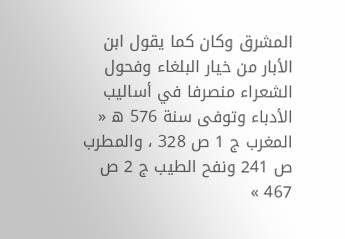المشرق وكان كما يقول ابن الأبار من خيار البلغاء وفحول الشعراء منصرفا في أساليب الأدباء وتوفى سنة 576 ه « المغرب ج 1 ص 328 ، والمطرب ص 241 ونفح الطيب ج 2 ص 467 »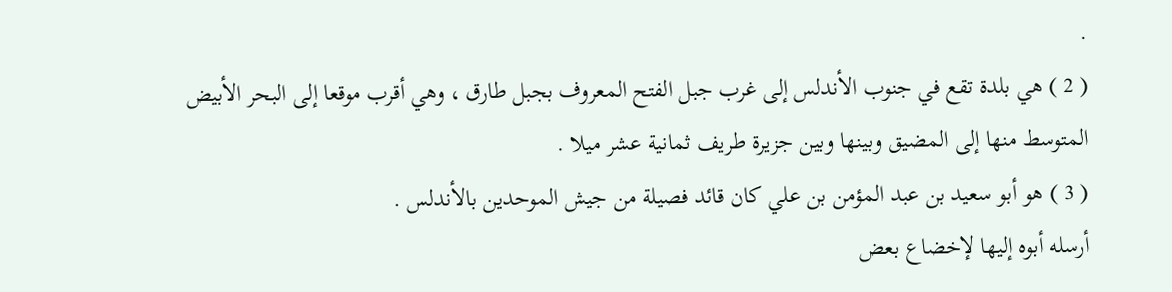.
( 2 ) هي بلدة تقع في جنوب الأندلس إلى غرب جبل الفتح المعروف بجبل طارق ، وهي أقرب موقعا إلى البحر الأبيض المتوسط منها إلى المضيق وبينها وبين جزيرة طريف ثمانية عشر ميلا .
( 3 ) هو أبو سعيد بن عبد المؤمن بن علي كان قائد فصيلة من جيش الموحدين بالأندلس .
أرسله أبوه إليها لإخضاع بعض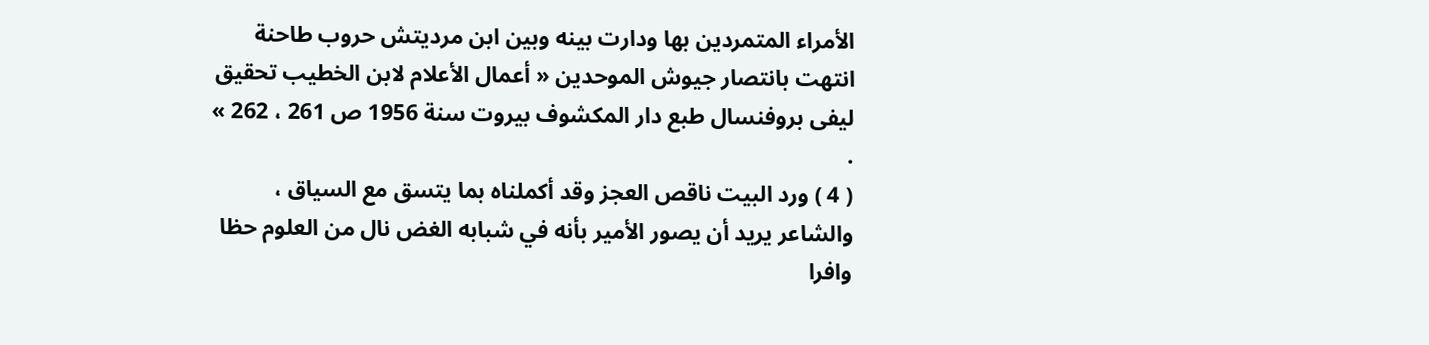الأمراء المتمردين بها ودارت بينه وبين ابن مرديتش حروب طاحنة انتهت بانتصار جيوش الموحدين « أعمال الأعلام لابن الخطيب تحقيق ليفى بروفنسال طبع دار المكشوف بيروت سنة 1956 ص 261 ، 262 » .
( 4 ) ورد البيت ناقص العجز وقد أكملناه بما يتسق مع السياق ، والشاعر يريد أن يصور الأمير بأنه في شبابه الغض نال من العلوم حظا وافرا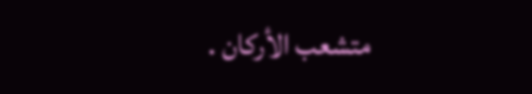متشعب الأركان .